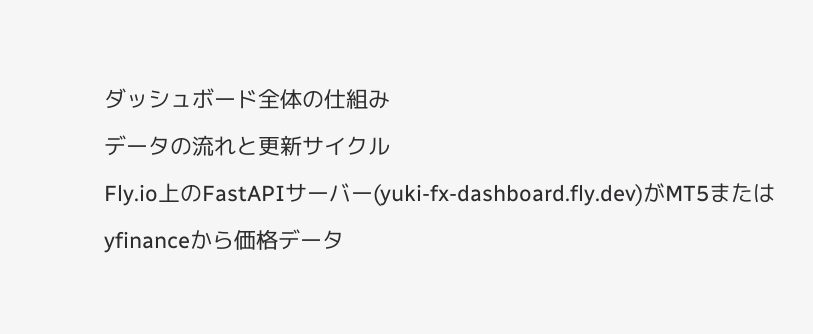ダッシュボード全体の仕組み
データの流れと更新サイクル
Fly.io上のFastAPIサーバー(yuki-fx-dashboard.fly.dev)がMT5またはyfinanceから価格データ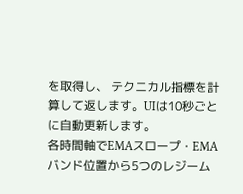を取得し、 テクニカル指標を計算して返します。UIは10秒ごとに自動更新します。
各時間軸でEMAスロープ・EMAバンド位置から5つのレジーム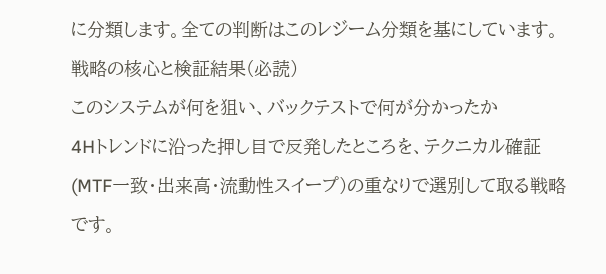に分類します。全ての判断はこのレジーム分類を基にしています。
戦略の核心と検証結果(必読)
このシステムが何を狙い、バックテストで何が分かったか
4Hトレンドに沿った押し目で反発したところを、テクニカル確証(MTF一致・出来高・流動性スイープ)の重なりで選別して取る戦略です。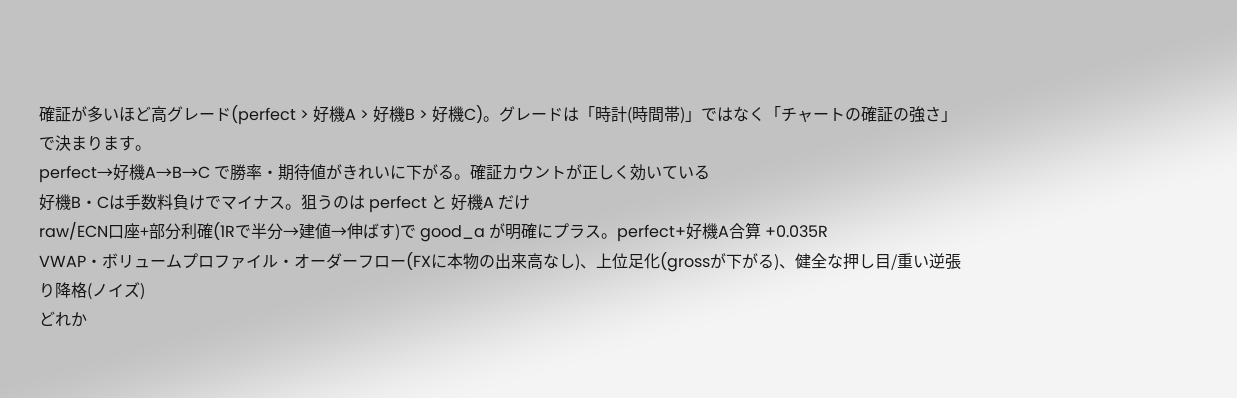確証が多いほど高グレード(perfect > 好機A > 好機B > 好機C)。グレードは「時計(時間帯)」ではなく「チャートの確証の強さ」で決まります。
perfect→好機A→B→C で勝率・期待値がきれいに下がる。確証カウントが正しく効いている
好機B・Cは手数料負けでマイナス。狙うのは perfect と 好機A だけ
raw/ECN口座+部分利確(1Rで半分→建値→伸ばす)で good_a が明確にプラス。perfect+好機A合算 +0.035R
VWAP・ボリュームプロファイル・オーダーフロー(FXに本物の出来高なし)、上位足化(grossが下がる)、健全な押し目/重い逆張り降格(ノイズ)
どれか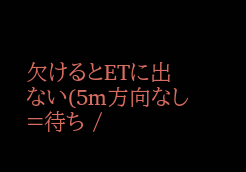欠けるとETに出ない(5m方向なし=待ち /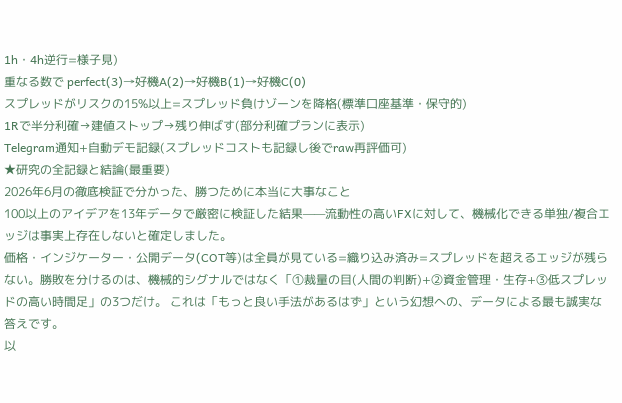1h・4h逆行=様子見)
重なる数で perfect(3)→好機A(2)→好機B(1)→好機C(0)
スプレッドがリスクの15%以上=スプレッド負けゾーンを降格(標準口座基準・保守的)
1Rで半分利確→建値ストップ→残り伸ばす(部分利確プランに表示)
Telegram通知+自動デモ記録(スプレッドコストも記録し後でraw再評価可)
★研究の全記録と結論(最重要)
2026年6月の徹底検証で分かった、勝つために本当に大事なこと
100以上のアイデアを13年データで厳密に検証した結果——流動性の高いFXに対して、機械化できる単独/複合エッジは事実上存在しないと確定しました。
価格・インジケーター・公開データ(COT等)は全員が見ている=織り込み済み=スプレッドを超えるエッジが残らない。勝敗を分けるのは、機械的シグナルではなく「①裁量の目(人間の判断)+②資金管理・生存+③低スプレッドの高い時間足」の3つだけ。 これは「もっと良い手法があるはず」という幻想への、データによる最も誠実な答えです。
以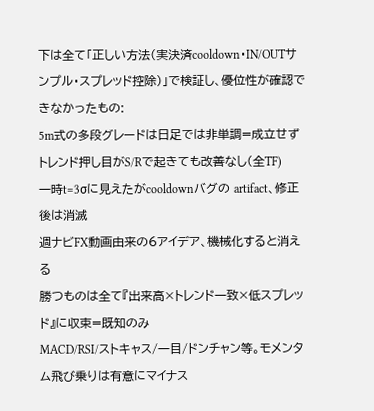下は全て「正しい方法(実決済cooldown・IN/OUTサンプル・スプレッド控除)」で検証し、優位性が確認できなかったもの:
5m式の多段グレードは日足では非単調=成立せず
トレンド押し目がS/Rで起きても改善なし(全TF)
一時t=3σに見えたがcooldownバグの artifact、修正後は消滅
週ナビFX動画由来の6アイデア、機械化すると消える
勝つものは全て『出来高×トレンド一致×低スプレッド』に収束=既知のみ
MACD/RSI/ストキャス/一目/ドンチャン等。モメンタム飛び乗りは有意にマイナス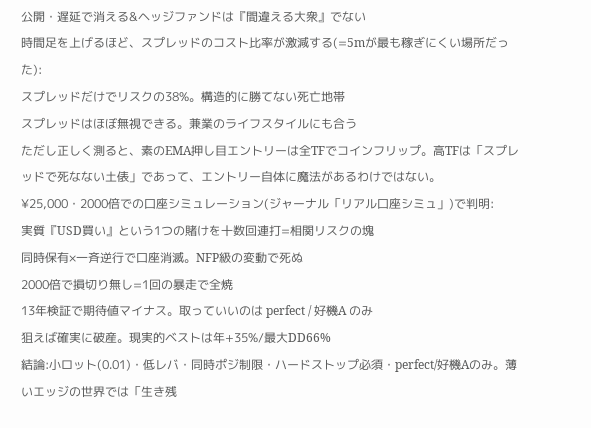公開・遅延で消える&ヘッジファンドは『間違える大衆』でない
時間足を上げるほど、スプレッドのコスト比率が激減する(=5mが最も稼ぎにくい場所だった):
スプレッドだけでリスクの38%。構造的に勝てない死亡地帯
スプレッドはほぼ無視できる。兼業のライフスタイルにも合う
ただし正しく測ると、素のEMA押し目エントリーは全TFでコインフリップ。高TFは「スプレッドで死なない土俵」であって、エントリー自体に魔法があるわけではない。
¥25,000・2000倍での口座シミュレーション(ジャーナル「リアル口座シミュ」)で判明:
実質『USD買い』という1つの賭けを十数回連打=相関リスクの塊
同時保有×一斉逆行で口座消滅。NFP級の変動で死ぬ
2000倍で損切り無し=1回の暴走で全焼
13年検証で期待値マイナス。取っていいのは perfect / 好機A のみ
狙えば確実に破産。現実的ベストは年+35%/最大DD66%
結論:小ロット(0.01)・低レバ・同時ポジ制限・ハードストップ必須・perfect/好機Aのみ。薄いエッジの世界では「生き残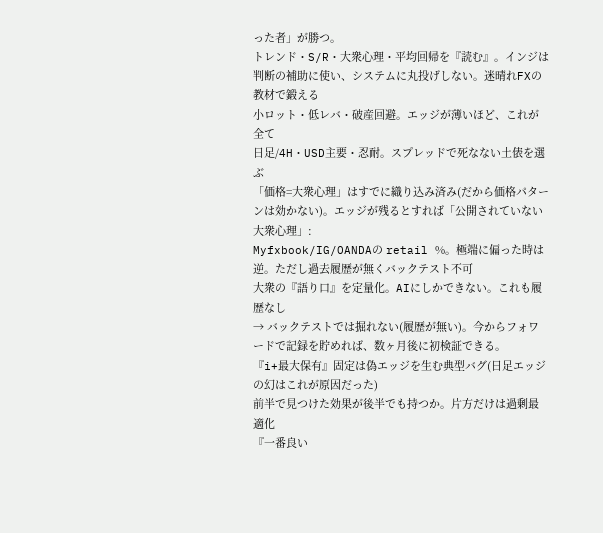った者」が勝つ。
トレンド・S/R・大衆心理・平均回帰を『読む』。インジは判断の補助に使い、システムに丸投げしない。迷晴れFXの教材で鍛える
小ロット・低レバ・破産回避。エッジが薄いほど、これが全て
日足/4H・USD主要・忍耐。スプレッドで死なない土俵を選ぶ
「価格=大衆心理」はすでに織り込み済み(だから価格パターンは効かない)。エッジが残るとすれば「公開されていない大衆心理」:
Myfxbook/IG/OANDAの retail %。極端に偏った時は逆。ただし過去履歴が無くバックテスト不可
大衆の『語り口』を定量化。AIにしかできない。これも履歴なし
→ バックテストでは掘れない(履歴が無い)。今からフォワードで記録を貯めれば、数ヶ月後に初検証できる。
『i+最大保有』固定は偽エッジを生む典型バグ(日足エッジの幻はこれが原因だった)
前半で見つけた効果が後半でも持つか。片方だけは過剰最適化
『一番良い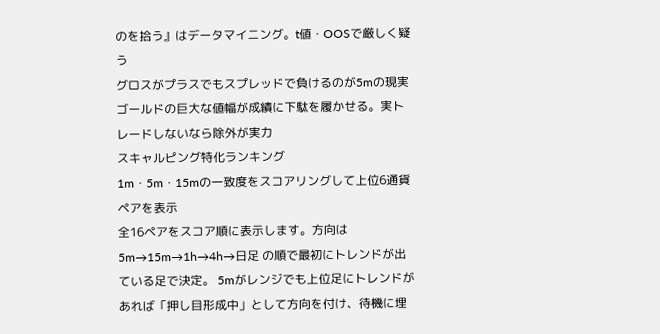のを拾う』はデータマイニング。t値・OOSで厳しく疑う
グロスがプラスでもスプレッドで負けるのが5mの現実
ゴールドの巨大な値幅が成績に下駄を履かせる。実トレードしないなら除外が実力
スキャルピング特化ランキング
1m・5m・15mの一致度をスコアリングして上位6通貨ペアを表示
全16ペアをスコア順に表示します。方向は 5m→15m→1h→4h→日足 の順で最初にトレンドが出ている足で決定。 5mがレンジでも上位足にトレンドがあれば「押し目形成中」として方向を付け、待機に埋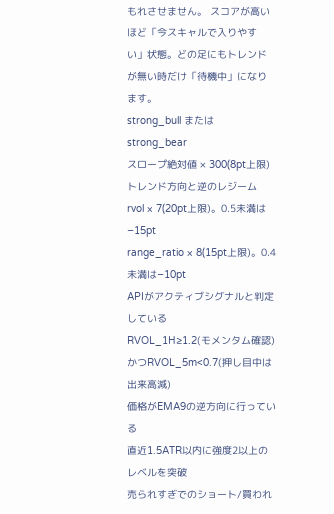もれさせません。 スコアが高いほど「今スキャルで入りやすい」状態。どの足にもトレンドが無い時だけ「待機中」になります。
strong_bull または strong_bear
スロープ絶対値 × 300(8pt上限)
トレンド方向と逆のレジーム
rvol × 7(20pt上限)。0.5未満は−15pt
range_ratio × 8(15pt上限)。0.4未満は−10pt
APIがアクティブシグナルと判定している
RVOL_1H≥1.2(モメンタム確認)かつRVOL_5m<0.7(押し目中は出来高減)
価格がEMA9の逆方向に行っている
直近1.5ATR以内に強度2以上のレベルを突破
売られすぎでのショート/買われ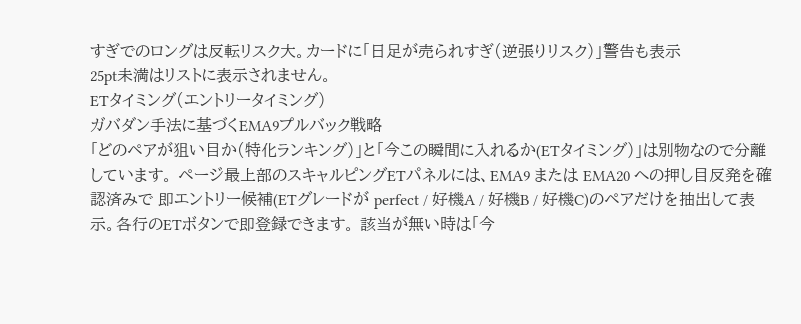すぎでのロングは反転リスク大。カードに「日足が売られすぎ(逆張りリスク)」警告も表示
25pt未満はリストに表示されません。
ETタイミング(エントリータイミング)
ガバダン手法に基づくEMA9プルバック戦略
「どのペアが狙い目か(特化ランキング)」と「今この瞬間に入れるか(ETタイミング)」は別物なので分離しています。 ページ最上部のスキャルピングETパネルには、EMA9 または EMA20 への押し目反発を確認済みで 即エントリー候補(ETグレードが perfect / 好機A / 好機B / 好機C)のペアだけを抽出して表示。各行のETボタンで即登録できます。 該当が無い時は「今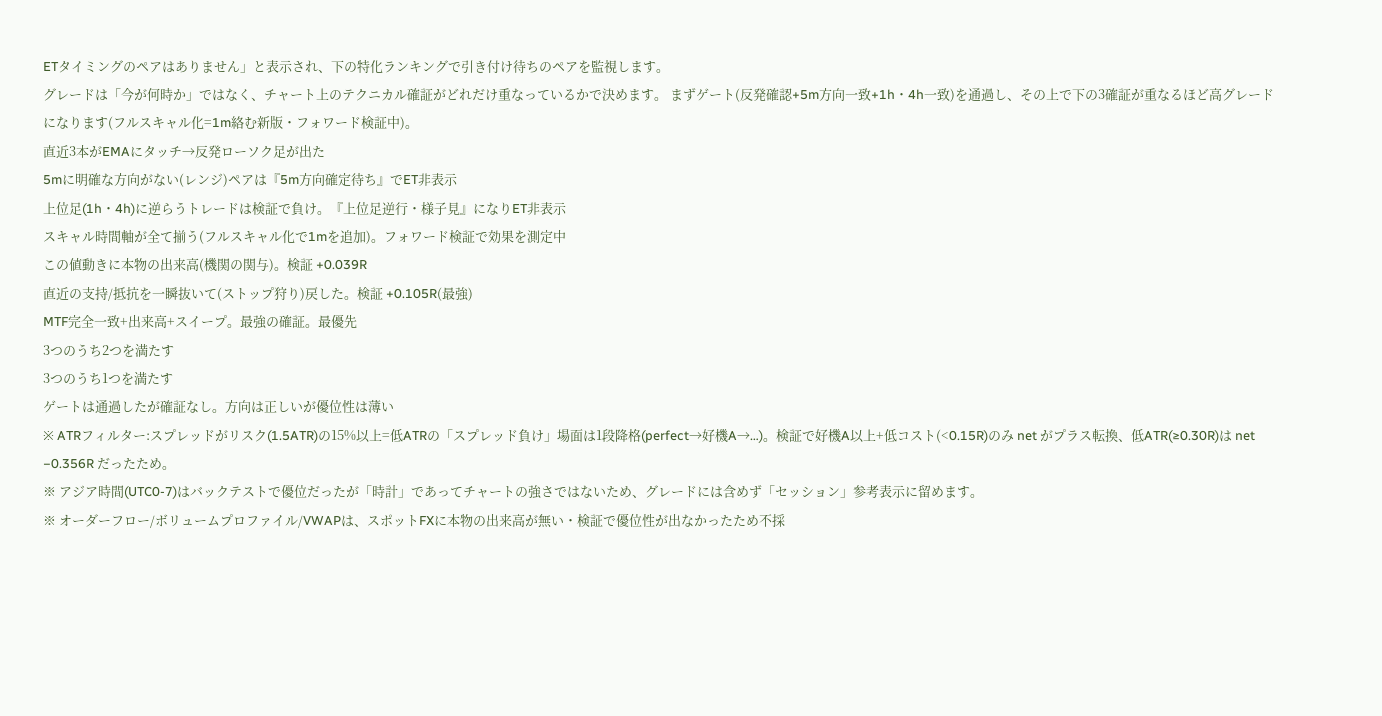ETタイミングのペアはありません」と表示され、下の特化ランキングで引き付け待ちのペアを監視します。
グレードは「今が何時か」ではなく、チャート上のテクニカル確証がどれだけ重なっているかで決めます。 まずゲート(反発確認+5m方向一致+1h・4h一致)を通過し、その上で下の3確証が重なるほど高グレードになります(フルスキャル化=1m絡む新版・フォワード検証中)。
直近3本がEMAにタッチ→反発ローソク足が出た
5mに明確な方向がない(レンジ)ペアは『5m方向確定待ち』でET非表示
上位足(1h・4h)に逆らうトレードは検証で負け。『上位足逆行・様子見』になりET非表示
スキャル時間軸が全て揃う(フルスキャル化で1mを追加)。フォワード検証で効果を測定中
この値動きに本物の出来高(機関の関与)。検証 +0.039R
直近の支持/抵抗を一瞬抜いて(ストップ狩り)戻した。検証 +0.105R(最強)
MTF完全一致+出来高+スイープ。最強の確証。最優先
3つのうち2つを満たす
3つのうち1つを満たす
ゲートは通過したが確証なし。方向は正しいが優位性は薄い
※ ATRフィルター:スプレッドがリスク(1.5ATR)の15%以上=低ATRの「スプレッド負け」場面は1段降格(perfect→好機A→…)。検証で好機A以上+低コスト(<0.15R)のみ net がプラス転換、低ATR(≥0.30R)は net −0.356R だったため。
※ アジア時間(UTC0-7)はバックテストで優位だったが「時計」であってチャートの強さではないため、グレードには含めず「セッション」参考表示に留めます。
※ オーダーフロー/ボリュームプロファイル/VWAPは、スポットFXに本物の出来高が無い・検証で優位性が出なかったため不採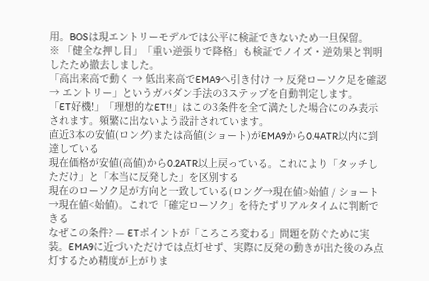用。BOSは現エントリーモデルでは公平に検証できないため一旦保留。
※ 「健全な押し目」「重い逆張りで降格」も検証でノイズ・逆効果と判明したため撤去しました。
「高出来高で動く → 低出来高でEMA9へ引き付け → 反発ローソク足を確認 → エントリー」というガバダン手法の3ステップを自動判定します。
「ET好機!」「理想的なET!!」はこの3条件を全て満たした場合にのみ表示されます。頻繁に出ないよう設計されています。
直近3本の安値(ロング)または高値(ショート)がEMA9から0.4ATR以内に到達している
現在価格が安値(高値)から0.2ATR以上戻っている。これにより「タッチしただけ」と「本当に反発した」を区別する
現在のローソク足が方向と一致している(ロング→現在値>始値 / ショート→現在値<始値)。これで「確定ローソク」を待たずリアルタイムに判断できる
なぜこの条件? — ETポイントが「ころころ変わる」問題を防ぐために実装。EMA9に近づいただけでは点灯せず、実際に反発の動きが出た後のみ点灯するため精度が上がりま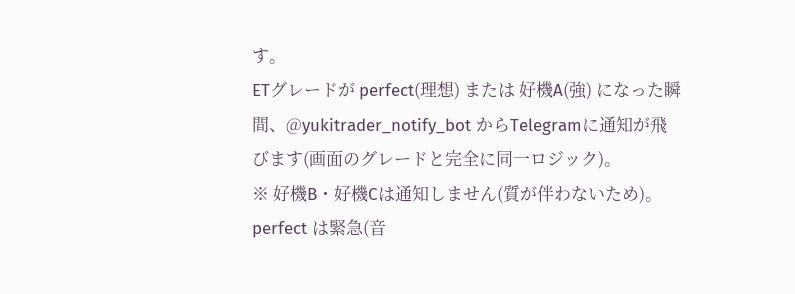す。
ETグレードが perfect(理想) または 好機A(強) になった瞬間、@yukitrader_notify_bot からTelegramに通知が飛びます(画面のグレードと完全に同一ロジック)。
※ 好機B・好機Cは通知しません(質が伴わないため)。perfect は緊急(音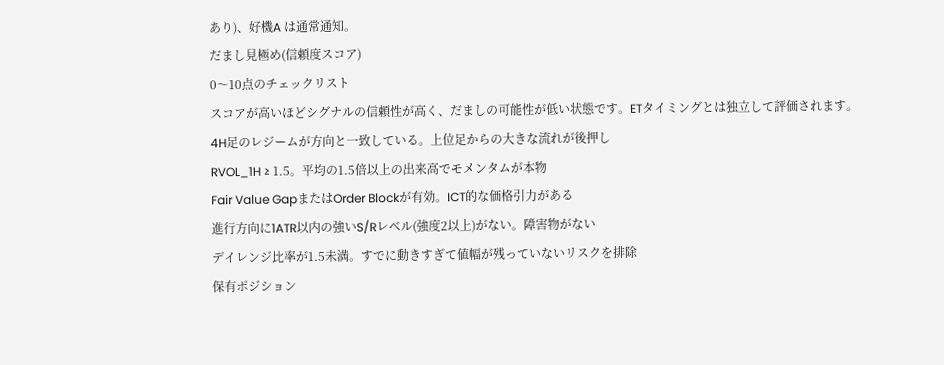あり)、好機A は通常通知。
だまし見極め(信頼度スコア)
0〜10点のチェックリスト
スコアが高いほどシグナルの信頼性が高く、だましの可能性が低い状態です。ETタイミングとは独立して評価されます。
4H足のレジームが方向と一致している。上位足からの大きな流れが後押し
RVOL_1H ≥ 1.5。平均の1.5倍以上の出来高でモメンタムが本物
Fair Value GapまたはOrder Blockが有効。ICT的な価格引力がある
進行方向に1ATR以内の強いS/Rレベル(強度2以上)がない。障害物がない
デイレンジ比率が1.5未満。すでに動きすぎて値幅が残っていないリスクを排除
保有ポジション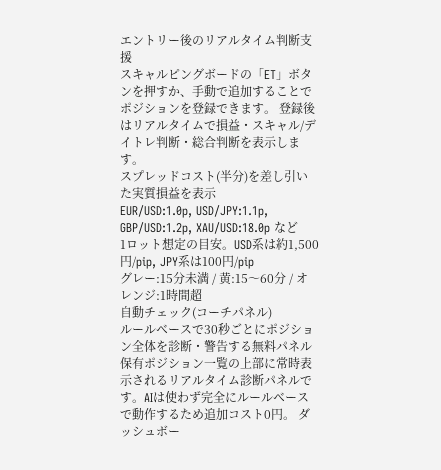エントリー後のリアルタイム判断支援
スキャルピングボードの「ET」ボタンを押すか、手動で追加することでポジションを登録できます。 登録後はリアルタイムで損益・スキャル/デイトレ判断・総合判断を表示します。
スプレッドコスト(半分)を差し引いた実質損益を表示
EUR/USD:1.0p, USD/JPY:1.1p, GBP/USD:1.2p, XAU/USD:18.0p など
1ロット想定の目安。USD系は約1,500円/pip, JPY系は100円/pip
グレー:15分未満 / 黄:15〜60分 / オレンジ:1時間超
自動チェック(コーチパネル)
ルールベースで30秒ごとにポジション全体を診断・警告する無料パネル
保有ポジション一覧の上部に常時表示されるリアルタイム診断パネルです。AIは使わず完全にルールベースで動作するため追加コスト0円。 ダッシュボー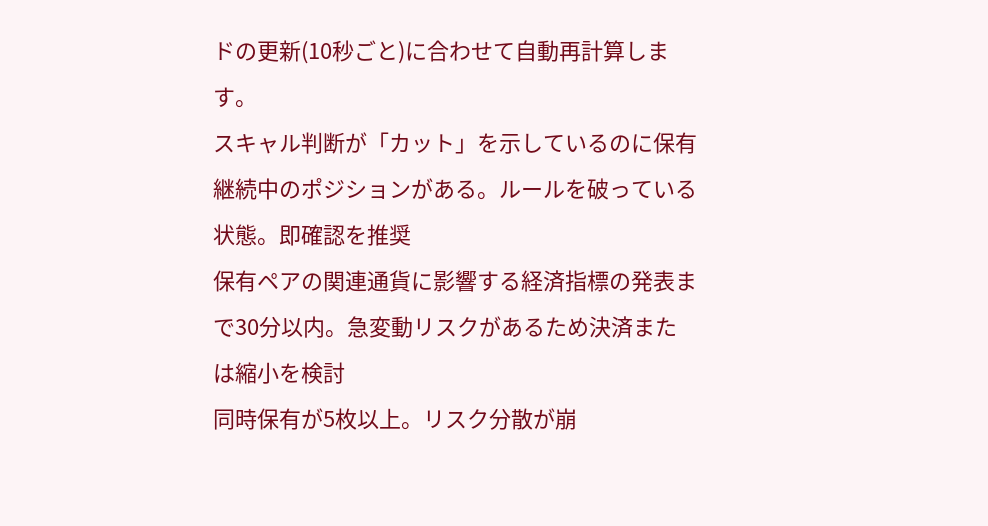ドの更新(10秒ごと)に合わせて自動再計算します。
スキャル判断が「カット」を示しているのに保有継続中のポジションがある。ルールを破っている状態。即確認を推奨
保有ペアの関連通貨に影響する経済指標の発表まで30分以内。急変動リスクがあるため決済または縮小を検討
同時保有が5枚以上。リスク分散が崩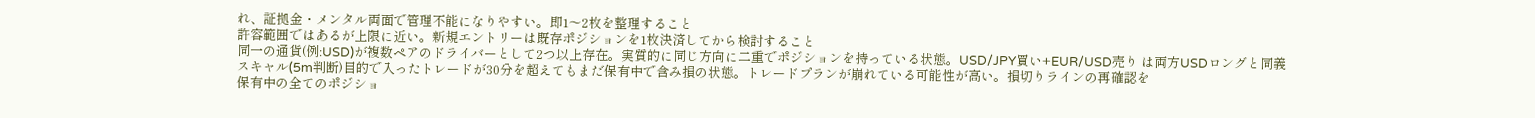れ、証拠金・メンタル両面で管理不能になりやすい。即1〜2枚を整理すること
許容範囲ではあるが上限に近い。新規エントリーは既存ポジションを1枚決済してから検討すること
同一の通貨(例:USD)が複数ペアのドライバーとして2つ以上存在。実質的に同じ方向に二重でポジションを持っている状態。USD/JPY買い+EUR/USD売り は両方USDロングと同義
スキャル(5m判断)目的で入ったトレードが30分を超えてもまだ保有中で含み損の状態。トレードプランが崩れている可能性が高い。損切りラインの再確認を
保有中の全てのポジショ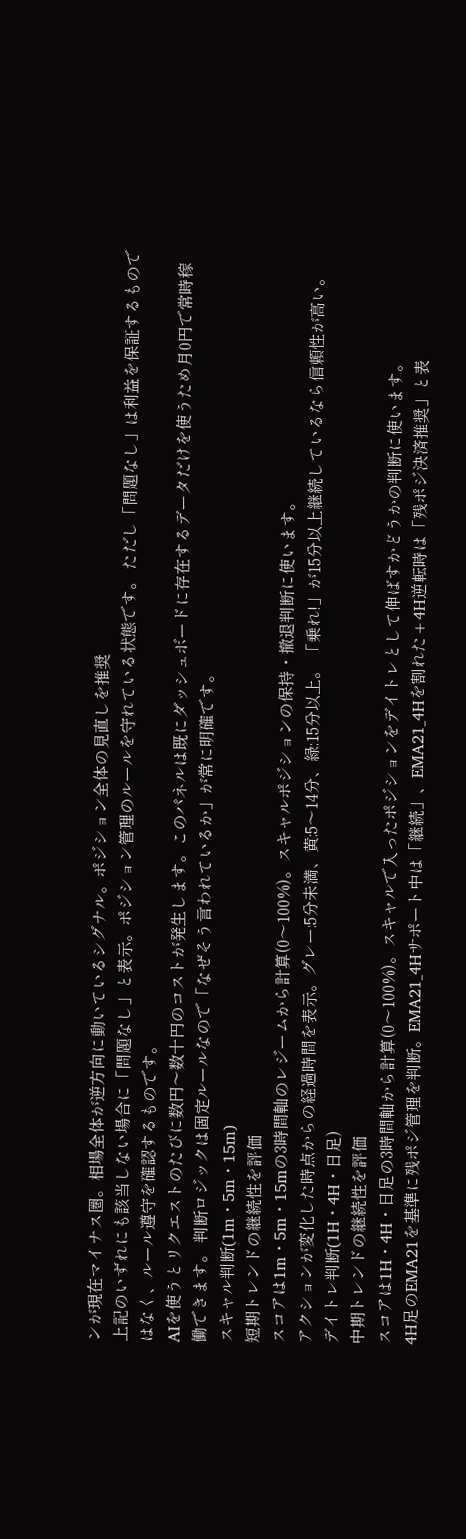ンが現在マイナス圏。相場全体が逆方向に動いているシグナル。ポジション全体の見直しを推奨
上記のいずれにも該当しない場合に「問題なし」と表示。ポジション管理のルールを守れている状態です。 ただし「問題なし」は利益を保証するものではなく、ルール遵守を確認するものです。
AIを使うとリクエストのたびに数円〜数十円のコストが発生します。このパネルは既にダッシュボードに存在するデータだけを使うため月0円で常時稼働できます。 判断ロジックは固定ルールなので「なぜそう言われているか」が常に明確です。
スキャル判断(1m・5m・15m)
短期トレンドの継続性を評価
スコアは1m・5m・15mの3時間軸のレジームから計算(0〜100%)。スキャルポジションの保持・撤退判断に使います。
アクションが変化した時点からの経過時間を表示。グレー:5分未満、黄:5〜14分、緑:15分以上。 「乗れ!」が15分以上継続しているなら信頼性が高い。
デイトレ判断(1H・4H・日足)
中期トレンドの継続性を評価
スコアは1H・4H・日足の3時間軸から計算(0〜100%)。スキャルで入ったポジションをデイトレとして伸ばすかどうかの判断に使います。
4H足のEMA21を基準に残ポジ管理を判断。EMA21_4Hサポート中は「継続」、EMA21_4Hを割れた+4H逆転時は「残ポジ決済推奨」と表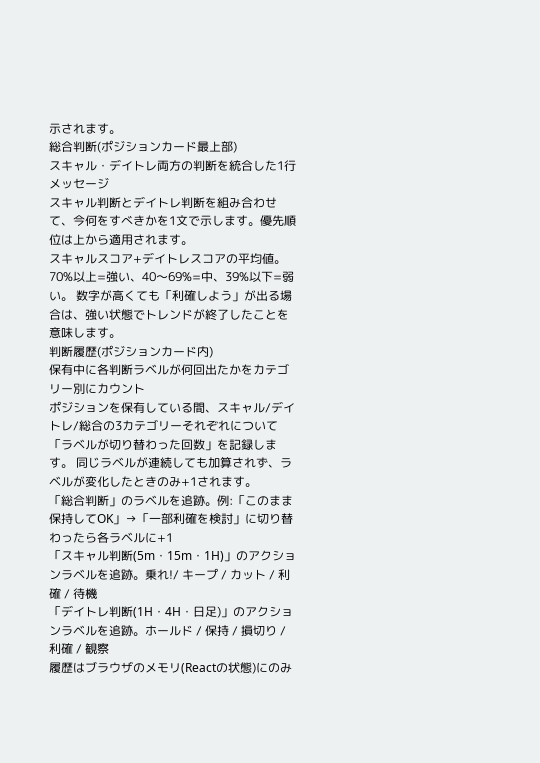示されます。
総合判断(ポジションカード最上部)
スキャル・デイトレ両方の判断を統合した1行メッセージ
スキャル判断とデイトレ判断を組み合わせて、今何をすべきかを1文で示します。優先順位は上から適用されます。
スキャルスコア+デイトレスコアの平均値。70%以上=強い、40〜69%=中、39%以下=弱い。 数字が高くても「利確しよう」が出る場合は、強い状態でトレンドが終了したことを意味します。
判断履歴(ポジションカード内)
保有中に各判断ラベルが何回出たかをカテゴリー別にカウント
ポジションを保有している間、スキャル/デイトレ/総合の3カテゴリーそれぞれについて「ラベルが切り替わった回数」を記録します。 同じラベルが連続しても加算されず、ラベルが変化したときのみ+1されます。
「総合判断」のラベルを追跡。例:「このまま保持してOK」→「一部利確を検討」に切り替わったら各ラベルに+1
「スキャル判断(5m・15m・1H)」のアクションラベルを追跡。乗れ!/ キープ / カット / 利確 / 待機
「デイトレ判断(1H・4H・日足)」のアクションラベルを追跡。ホールド / 保持 / 損切り / 利確 / 観察
履歴はブラウザのメモリ(Reactの状態)にのみ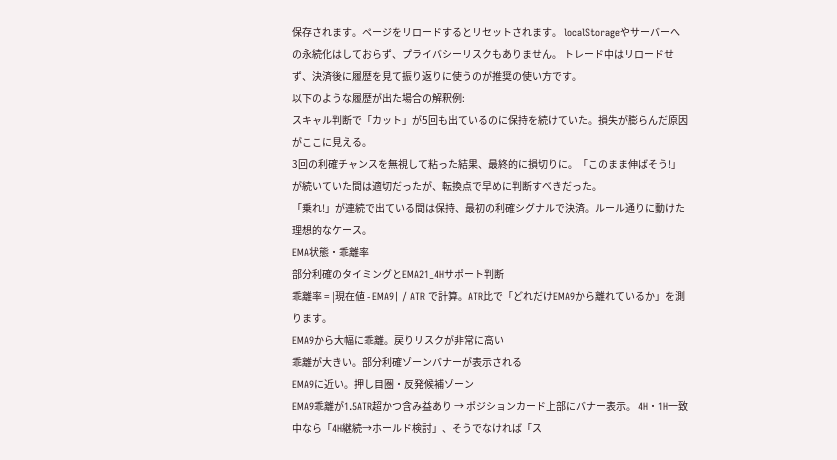保存されます。ページをリロードするとリセットされます。 localStorageやサーバーへの永続化はしておらず、プライバシーリスクもありません。 トレード中はリロードせず、決済後に履歴を見て振り返りに使うのが推奨の使い方です。
以下のような履歴が出た場合の解釈例:
スキャル判断で「カット」が5回も出ているのに保持を続けていた。損失が膨らんだ原因がここに見える。
3回の利確チャンスを無視して粘った結果、最終的に損切りに。「このまま伸ばそう!」が続いていた間は適切だったが、転換点で早めに判断すべきだった。
「乗れ!」が連続で出ている間は保持、最初の利確シグナルで決済。ルール通りに動けた理想的なケース。
EMA状態・乖離率
部分利確のタイミングとEMA21_4Hサポート判断
乖離率 = |現在値 - EMA9| / ATR で計算。ATR比で「どれだけEMA9から離れているか」を測ります。
EMA9から大幅に乖離。戻りリスクが非常に高い
乖離が大きい。部分利確ゾーンバナーが表示される
EMA9に近い。押し目圏・反発候補ゾーン
EMA9乖離が1.5ATR超かつ含み益あり → ポジションカード上部にバナー表示。 4H・1H一致中なら「4H継続→ホールド検討」、そうでなければ「ス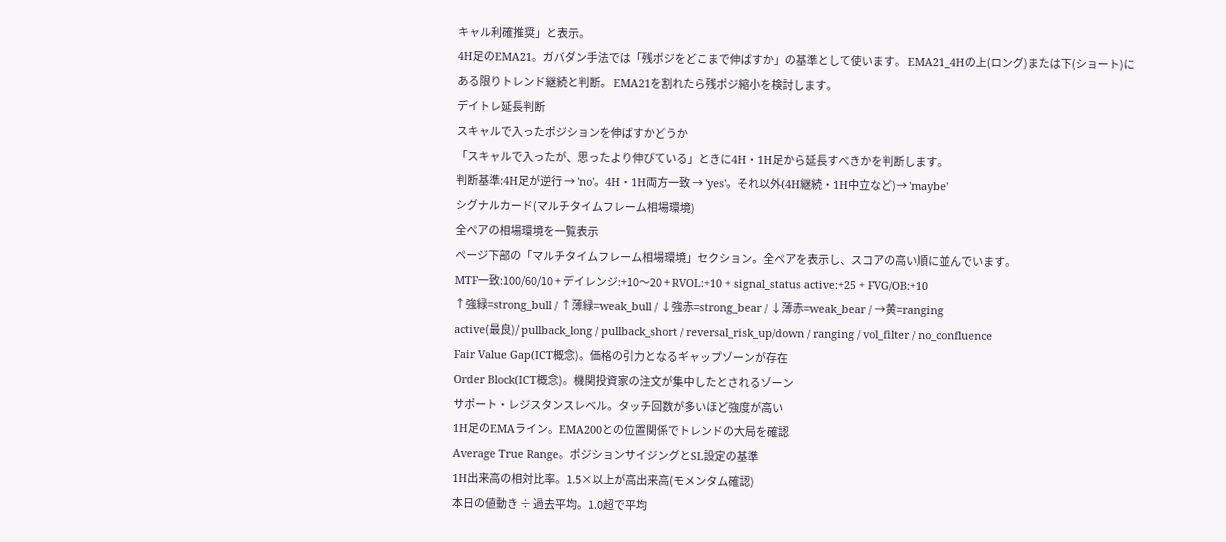キャル利確推奨」と表示。
4H足のEMA21。ガバダン手法では「残ポジをどこまで伸ばすか」の基準として使います。 EMA21_4Hの上(ロング)または下(ショート)にある限りトレンド継続と判断。 EMA21を割れたら残ポジ縮小を検討します。
デイトレ延長判断
スキャルで入ったポジションを伸ばすかどうか
「スキャルで入ったが、思ったより伸びている」ときに4H・1H足から延長すべきかを判断します。
判断基準:4H足が逆行 → 'no'。4H・1H両方一致 → 'yes'。それ以外(4H継続・1H中立など)→ 'maybe'
シグナルカード(マルチタイムフレーム相場環境)
全ペアの相場環境を一覧表示
ページ下部の「マルチタイムフレーム相場環境」セクション。全ペアを表示し、スコアの高い順に並んでいます。
MTF一致:100/60/10 + デイレンジ:+10〜20 + RVOL:+10 + signal_status active:+25 + FVG/OB:+10
↑強緑=strong_bull / ↑薄緑=weak_bull / ↓強赤=strong_bear / ↓薄赤=weak_bear / →黄=ranging
active(最良)/ pullback_long / pullback_short / reversal_risk_up/down / ranging / vol_filter / no_confluence
Fair Value Gap(ICT概念)。価格の引力となるギャップゾーンが存在
Order Block(ICT概念)。機関投資家の注文が集中したとされるゾーン
サポート・レジスタンスレベル。タッチ回数が多いほど強度が高い
1H足のEMAライン。EMA200との位置関係でトレンドの大局を確認
Average True Range。ポジションサイジングとSL設定の基準
1H出来高の相対比率。1.5×以上が高出来高(モメンタム確認)
本日の値動き ÷ 過去平均。1.0超で平均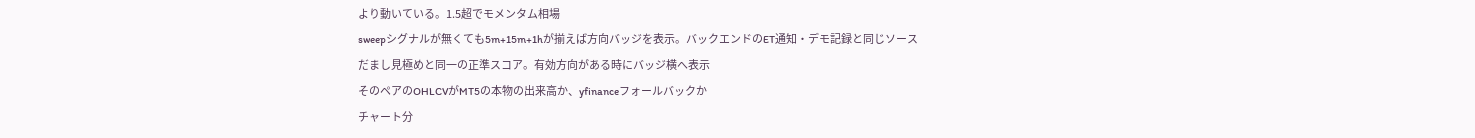より動いている。1.5超でモメンタム相場
sweepシグナルが無くても5m+15m+1hが揃えば方向バッジを表示。バックエンドのET通知・デモ記録と同じソース
だまし見極めと同一の正準スコア。有効方向がある時にバッジ横へ表示
そのペアのOHLCVがMT5の本物の出来高か、yfinanceフォールバックか
チャート分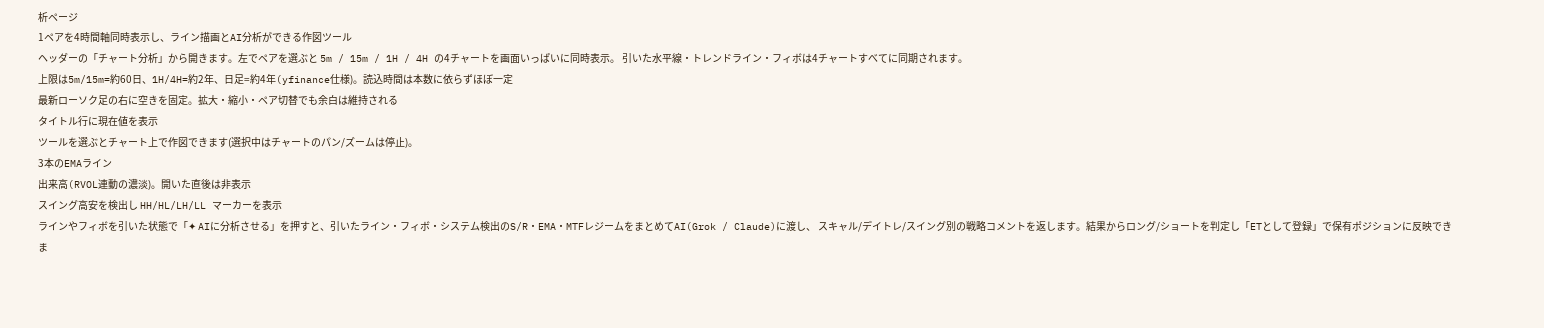析ページ
1ペアを4時間軸同時表示し、ライン描画とAI分析ができる作図ツール
ヘッダーの「チャート分析」から開きます。左でペアを選ぶと 5m / 15m / 1H / 4H の4チャートを画面いっぱいに同時表示。 引いた水平線・トレンドライン・フィボは4チャートすべてに同期されます。
上限は5m/15m=約60日、1H/4H=約2年、日足=約4年(yfinance仕様)。読込時間は本数に依らずほぼ一定
最新ローソク足の右に空きを固定。拡大・縮小・ペア切替でも余白は維持される
タイトル行に現在値を表示
ツールを選ぶとチャート上で作図できます(選択中はチャートのパン/ズームは停止)。
3本のEMAライン
出来高(RVOL連動の濃淡)。開いた直後は非表示
スイング高安を検出し HH/HL/LH/LL マーカーを表示
ラインやフィボを引いた状態で「✦ AIに分析させる」を押すと、引いたライン・フィボ・システム検出のS/R・EMA・MTFレジームをまとめてAI(Grok / Claude)に渡し、 スキャル/デイトレ/スイング別の戦略コメントを返します。結果からロング/ショートを判定し「ETとして登録」で保有ポジションに反映できま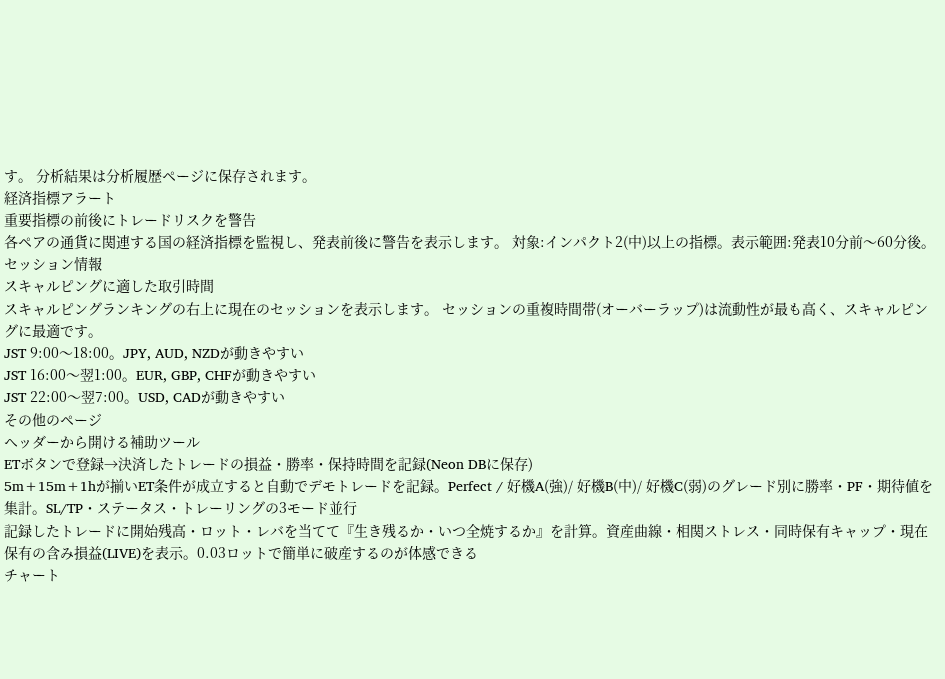す。 分析結果は分析履歴ページに保存されます。
経済指標アラート
重要指標の前後にトレードリスクを警告
各ペアの通貨に関連する国の経済指標を監視し、発表前後に警告を表示します。 対象:インパクト2(中)以上の指標。表示範囲:発表10分前〜60分後。
セッション情報
スキャルピングに適した取引時間
スキャルピングランキングの右上に現在のセッションを表示します。 セッションの重複時間帯(オーバーラップ)は流動性が最も高く、スキャルピングに最適です。
JST 9:00〜18:00。JPY, AUD, NZDが動きやすい
JST 16:00〜翌1:00。EUR, GBP, CHFが動きやすい
JST 22:00〜翌7:00。USD, CADが動きやすい
その他のページ
ヘッダーから開ける補助ツール
ETボタンで登録→決済したトレードの損益・勝率・保持時間を記録(Neon DBに保存)
5m+15m+1hが揃いET条件が成立すると自動でデモトレードを記録。Perfect / 好機A(強)/ 好機B(中)/ 好機C(弱)のグレード別に勝率・PF・期待値を集計。SL/TP・ステータス・トレーリングの3モード並行
記録したトレードに開始残高・ロット・レバを当てて『生き残るか・いつ全焼するか』を計算。資産曲線・相関ストレス・同時保有キャップ・現在保有の含み損益(LIVE)を表示。0.03ロットで簡単に破産するのが体感できる
チャート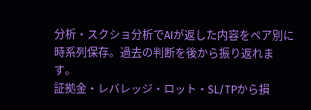分析・スクショ分析でAIが返した内容をペア別に時系列保存。過去の判断を後から振り返れます。
証拠金・レバレッジ・ロット・SL/TPから損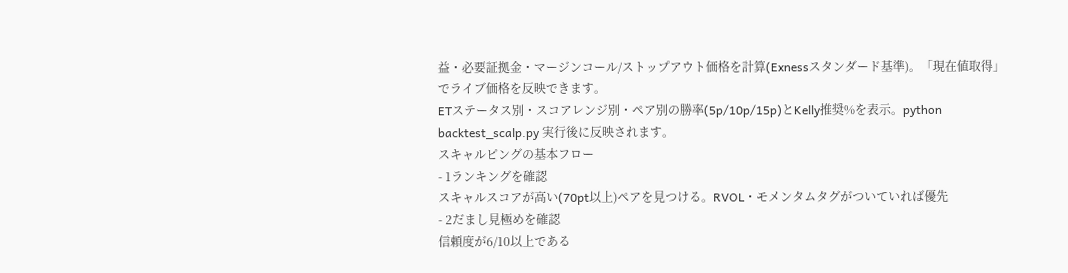益・必要証拠金・マージンコール/ストップアウト価格を計算(Exnessスタンダード基準)。「現在値取得」でライブ価格を反映できます。
ETステータス別・スコアレンジ別・ペア別の勝率(5p/10p/15p)とKelly推奨%を表示。python backtest_scalp.py 実行後に反映されます。
スキャルピングの基本フロー
- 1ランキングを確認
スキャルスコアが高い(70pt以上)ペアを見つける。RVOL・モメンタムタグがついていれば優先
- 2だまし見極めを確認
信頼度が6/10以上である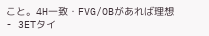こと。4H一致・FVG/OBがあれば理想
- 3ETタイ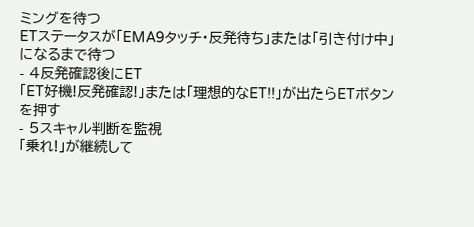ミングを待つ
ETステータスが「EMA9タッチ・反発待ち」または「引き付け中」になるまで待つ
- 4反発確認後にET
「ET好機!反発確認!」または「理想的なET!!」が出たらETボタンを押す
- 5スキャル判断を監視
「乗れ!」が継続して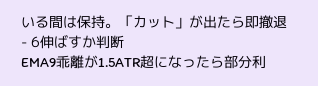いる間は保持。「カット」が出たら即撤退
- 6伸ばすか判断
EMA9乖離が1.5ATR超になったら部分利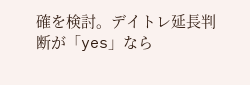確を検討。デイトレ延長判断が「yes」なら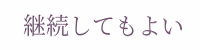継続してもよい